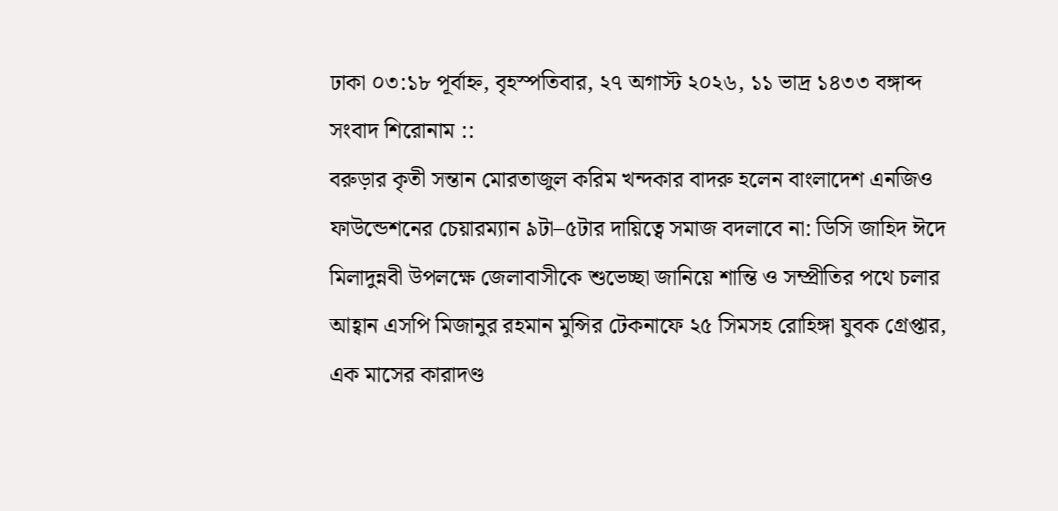ঢাকা ০৩:১৮ পূর্বাহ্ন, বৃহস্পতিবার, ২৭ অগাস্ট ২০২৬, ১১ ভাদ্র ১৪৩৩ বঙ্গাব্দ
সংবাদ শিরোনাম ::
বরুড়ার কৃতী সন্তান মোরতাজুল করিম খন্দকার বাদরু হলেন বাংলাদেশ এনজিও ফাউন্ডেশনের চেয়ারম্যান ৯টা–৫টার দায়িত্বে সমাজ বদলাবে না: ডিসি জাহিদ ঈদে মিলাদুন্নবী উপলক্ষে জেলাবাসীকে শুভেচ্ছা জানিয়ে শান্তি ও সম্প্রীতির পথে চলার আহ্বান এসপি মিজানুর রহমান মুন্সির টেকনাফে ২৫ সিমসহ রোহিঙ্গা যুবক গ্রেপ্তার, এক মাসের কারাদণ্ড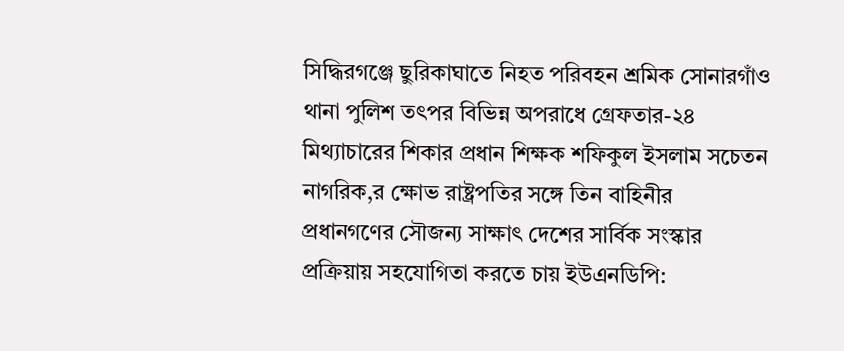সিদ্ধিরগঞ্জে ছুরিকাঘাতে নিহত পরিবহন শ্রমিক সোনারগাঁও থানা পুলিশ তৎপর বিভিন্ন অপরাধে গ্রেফতার-২৪ মিথ্যাচারের শিকার প্রধান শিক্ষক শফিকুল ইসলাম সচেতন নাগরিক,র ক্ষোভ রাষ্ট্রপতির সঙ্গে তিন বাহিনীর প্রধানগণের সৌজন্য সাক্ষাৎ দেশের সার্বিক সংস্কার প্রক্রিয়ায় সহযোগিতা করতে চায় ইউএনডিপি: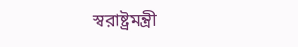স্বরাষ্ট্রমন্ত্রী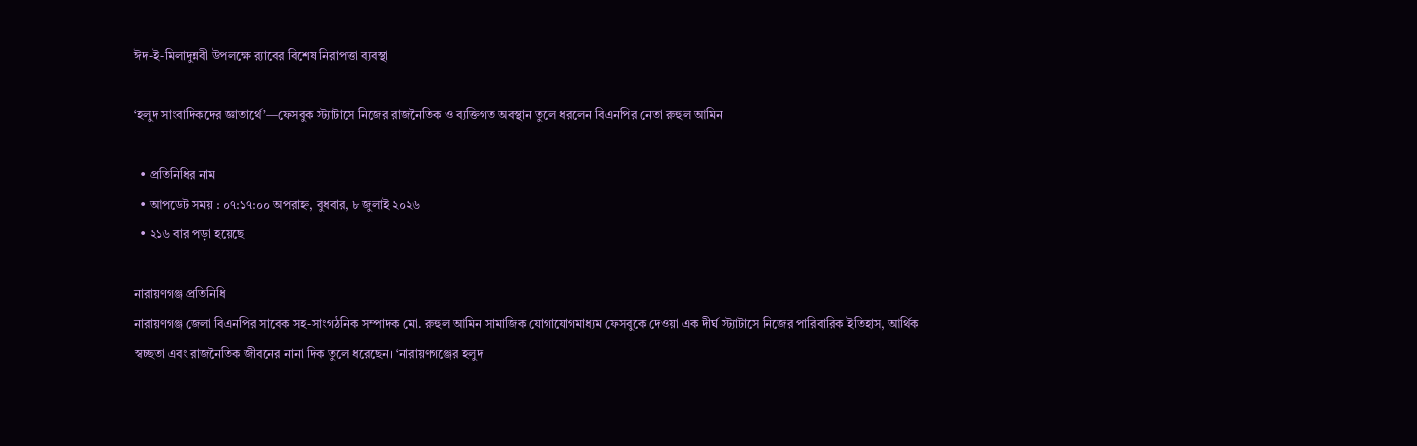ঈদ-ই-মিলাদুন্নবী উপলক্ষে র‍্যাবের বিশেষ নিরাপত্তা ব্যবস্থা

‘হলুদ সাংবাদিকদের জ্ঞাতার্থে’—ফেসবুক স্ট্যাটাসে নিজের রাজনৈতিক ও ব্যক্তিগত অবস্থান তুলে ধরলেন বিএনপির নেতা রুহুল আমিন

  • প্রতিনিধির নাম
  • আপডেট সময় : ০৭:১৭:০০ অপরাহ্ন, বুধবার, ৮ জুলাই ২০২৬
  • ২১৬ বার পড়া হয়েছে

নারায়ণগঞ্জ প্রতিনিধি
নারায়ণগঞ্জ জেলা বিএনপির সাবেক সহ-সাংগঠনিক সম্পাদক মো. রুহুল আমিন সামাজিক যোগাযোগমাধ্যম ফেসবুকে দেওয়া এক দীর্ঘ স্ট্যাটাসে নিজের পারিবারিক ইতিহাস, আর্থিক স্বচ্ছতা এবং রাজনৈতিক জীবনের নানা দিক তুলে ধরেছেন। ‘নারায়ণগঞ্জের হলুদ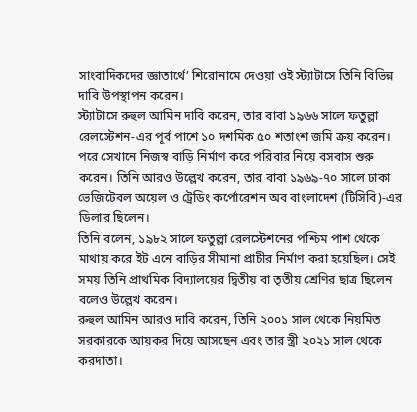সাংবাদিকদের জ্ঞাতার্থে’ শিরোনামে দেওয়া ওই স্ট্যাটাসে তিনি বিভিন্ন দাবি উপস্থাপন করেন।
স্ট্যাটাসে রুহুল আমিন দাবি করেন, তার বাবা ১৯৬৬ সালে ফতুল্লা রেলস্টেশন-এর পূর্ব পাশে ১০ দশমিক ৫০ শতাংশ জমি ক্রয় করেন। পরে সেখানে নিজস্ব বাড়ি নির্মাণ করে পরিবার নিয়ে বসবাস শুরু করেন। তিনি আরও উল্লেখ করেন, তার বাবা ১৯৬৯-৭০ সালে ঢাকা ভেজিটেবল অয়েল ও ট্রেডিং কর্পোরেশন অব বাংলাদেশ (টিসিবি)-এর ডিলার ছিলেন।
তিনি বলেন, ১৯৮২ সালে ফতুল্লা রেলস্টেশনের পশ্চিম পাশ থেকে মাথায় করে ইট এনে বাড়ির সীমানা প্রাচীর নির্মাণ করা হয়েছিল। সেই সময় তিনি প্রাথমিক বিদ্যালয়ের দ্বিতীয় বা তৃতীয় শ্রেণির ছাত্র ছিলেন বলেও উল্লেখ করেন।
রুহুল আমিন আরও দাবি করেন, তিনি ২০০১ সাল থেকে নিয়মিত সরকারকে আয়কর দিয়ে আসছেন এবং তার স্ত্রী ২০২১ সাল থেকে করদাতা।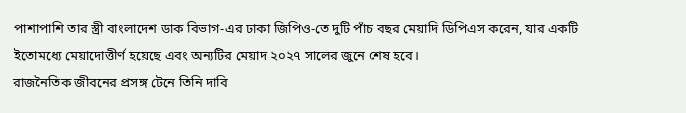পাশাপাশি তার স্ত্রী বাংলাদেশ ডাক বিভাগ-এর ঢাকা জিপিও-তে দুটি পাঁচ বছর মেয়াদি ডিপিএস করেন, যার একটি ইতোমধ্যে মেয়াদোত্তীর্ণ হয়েছে এবং অন্যটির মেয়াদ ২০২৭ সালের জুনে শেষ হবে।
রাজনৈতিক জীবনের প্রসঙ্গ টেনে তিনি দাবি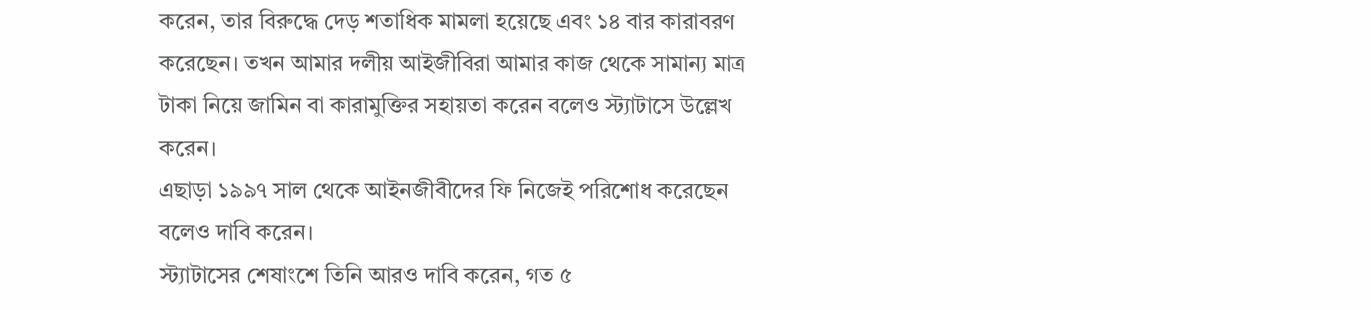করেন, তার বিরুদ্ধে দেড় শতাধিক মামলা হয়েছে এবং ১৪ বার কারাবরণ করেছেন। তখন আমার দলীয় আইজীবিরা আমার কাজ থেকে সামান্য মাত্র টাকা নিয়ে জামিন বা কারামুক্তির সহায়তা করেন বলেও স্ট্যাটাসে উল্লেখ করেন।
এছাড়া ১৯৯৭ সাল থেকে আইনজীবীদের ফি নিজেই পরিশোধ করেছেন বলেও দাবি করেন।
স্ট্যাটাসের শেষাংশে তিনি আরও দাবি করেন, গত ৫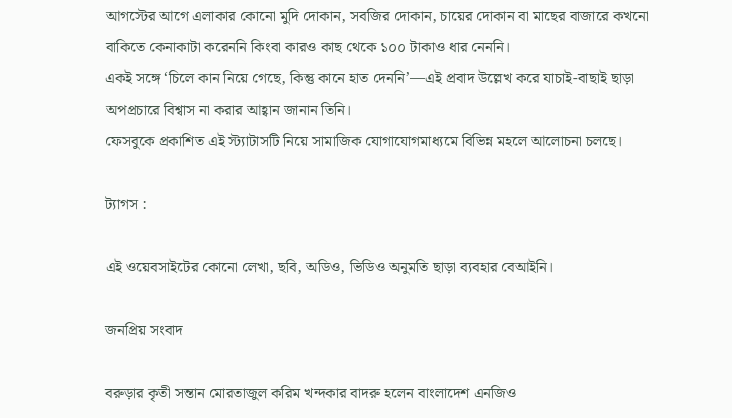আগস্টের আগে এলাকার কোনো মুদি দোকান, সবজির দোকান, চায়ের দোকান বা মাছের বাজারে কখনো বাকিতে কেনাকাটা করেননি কিংবা কারও কাছ থেকে ১০০ টাকাও ধার নেননি।
একই সঙ্গে ‘চিলে কান নিয়ে গেছে, কিন্তু কানে হাত দেননি’—এই প্রবাদ উল্লেখ করে যাচাই-বাছাই ছাড়া অপপ্রচারে বিশ্বাস না করার আহ্বান জানান তিনি।
ফেসবুকে প্রকাশিত এই স্ট্যাটাসটি নিয়ে সামাজিক যোগাযোগমাধ্যমে বিভিন্ন মহলে আলোচনা চলছে।

ট্যাগস :

এই ওয়েবসাইটের কোনো লেখা, ছবি, অডিও, ভিডিও অনুমতি ছাড়া ব্যবহার বেআইনি।

জনপ্রিয় সংবাদ

বরুড়ার কৃতী সন্তান মোরতাজুল করিম খন্দকার বাদরু হলেন বাংলাদেশ এনজিও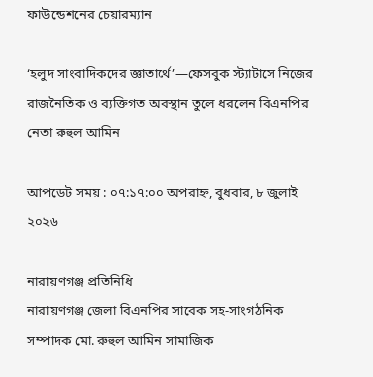ফাউন্ডেশনের চেয়ারম্যান

‘হলুদ সাংবাদিকদের জ্ঞাতার্থে’—ফেসবুক স্ট্যাটাসে নিজের রাজনৈতিক ও ব্যক্তিগত অবস্থান তুলে ধরলেন বিএনপির নেতা রুহুল আমিন

আপডেট সময় : ০৭:১৭:০০ অপরাহ্ন, বুধবার, ৮ জুলাই ২০২৬

নারায়ণগঞ্জ প্রতিনিধি
নারায়ণগঞ্জ জেলা বিএনপির সাবেক সহ-সাংগঠনিক সম্পাদক মো. রুহুল আমিন সামাজিক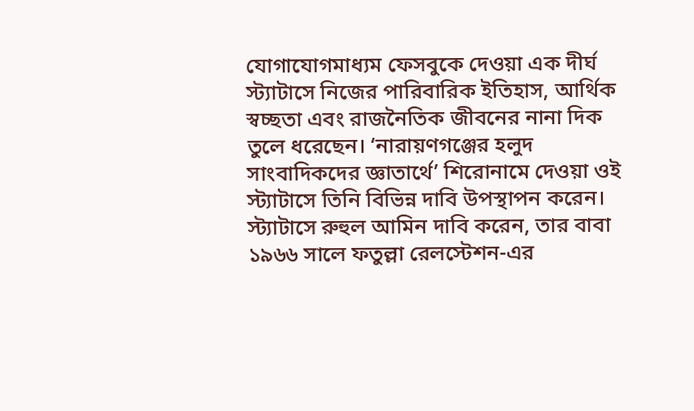যোগাযোগমাধ্যম ফেসবুকে দেওয়া এক দীর্ঘ স্ট্যাটাসে নিজের পারিবারিক ইতিহাস, আর্থিক স্বচ্ছতা এবং রাজনৈতিক জীবনের নানা দিক তুলে ধরেছেন। ‘নারায়ণগঞ্জের হলুদ সাংবাদিকদের জ্ঞাতার্থে’ শিরোনামে দেওয়া ওই স্ট্যাটাসে তিনি বিভিন্ন দাবি উপস্থাপন করেন।
স্ট্যাটাসে রুহুল আমিন দাবি করেন, তার বাবা ১৯৬৬ সালে ফতুল্লা রেলস্টেশন-এর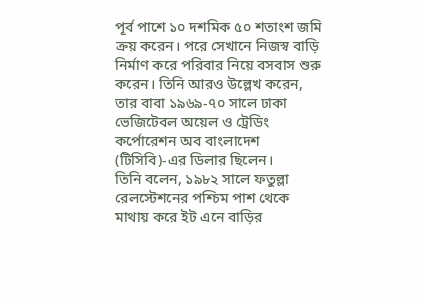পূর্ব পাশে ১০ দশমিক ৫০ শতাংশ জমি ক্রয় করেন। পরে সেখানে নিজস্ব বাড়ি নির্মাণ করে পরিবার নিয়ে বসবাস শুরু করেন। তিনি আরও উল্লেখ করেন, তার বাবা ১৯৬৯-৭০ সালে ঢাকা ভেজিটেবল অয়েল ও ট্রেডিং কর্পোরেশন অব বাংলাদেশ (টিসিবি)-এর ডিলার ছিলেন।
তিনি বলেন, ১৯৮২ সালে ফতুল্লা রেলস্টেশনের পশ্চিম পাশ থেকে মাথায় করে ইট এনে বাড়ির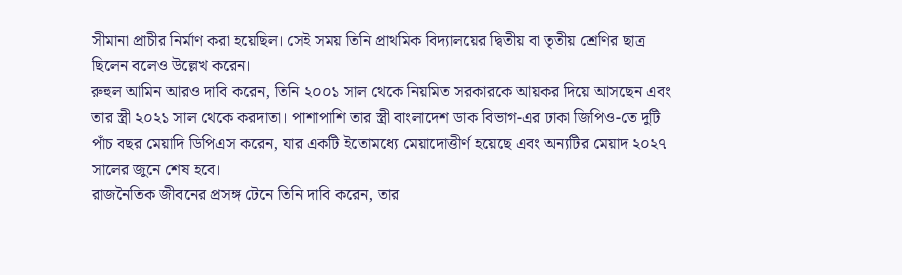সীমানা প্রাচীর নির্মাণ করা হয়েছিল। সেই সময় তিনি প্রাথমিক বিদ্যালয়ের দ্বিতীয় বা তৃতীয় শ্রেণির ছাত্র ছিলেন বলেও উল্লেখ করেন।
রুহুল আমিন আরও দাবি করেন, তিনি ২০০১ সাল থেকে নিয়মিত সরকারকে আয়কর দিয়ে আসছেন এবং তার স্ত্রী ২০২১ সাল থেকে করদাতা। পাশাপাশি তার স্ত্রী বাংলাদেশ ডাক বিভাগ-এর ঢাকা জিপিও-তে দুটি পাঁচ বছর মেয়াদি ডিপিএস করেন, যার একটি ইতোমধ্যে মেয়াদোত্তীর্ণ হয়েছে এবং অন্যটির মেয়াদ ২০২৭ সালের জুনে শেষ হবে।
রাজনৈতিক জীবনের প্রসঙ্গ টেনে তিনি দাবি করেন, তার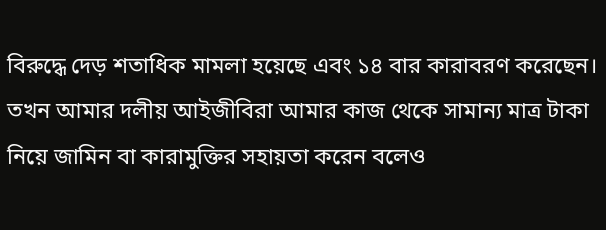বিরুদ্ধে দেড় শতাধিক মামলা হয়েছে এবং ১৪ বার কারাবরণ করেছেন। তখন আমার দলীয় আইজীবিরা আমার কাজ থেকে সামান্য মাত্র টাকা নিয়ে জামিন বা কারামুক্তির সহায়তা করেন বলেও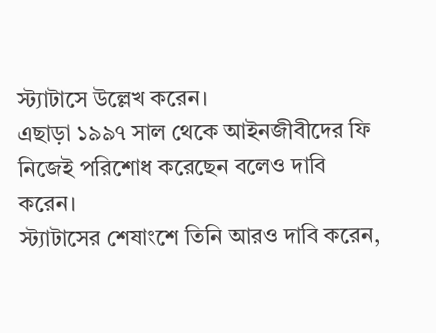স্ট্যাটাসে উল্লেখ করেন।
এছাড়া ১৯৯৭ সাল থেকে আইনজীবীদের ফি নিজেই পরিশোধ করেছেন বলেও দাবি করেন।
স্ট্যাটাসের শেষাংশে তিনি আরও দাবি করেন,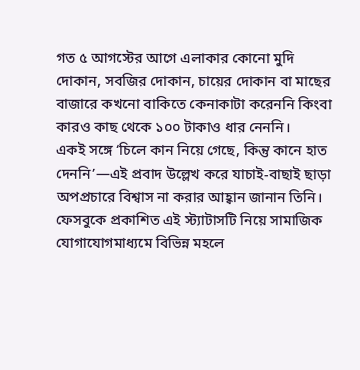গত ৫ আগস্টের আগে এলাকার কোনো মুদি দোকান, সবজির দোকান, চায়ের দোকান বা মাছের বাজারে কখনো বাকিতে কেনাকাটা করেননি কিংবা কারও কাছ থেকে ১০০ টাকাও ধার নেননি।
একই সঙ্গে ‘চিলে কান নিয়ে গেছে, কিন্তু কানে হাত দেননি’—এই প্রবাদ উল্লেখ করে যাচাই-বাছাই ছাড়া অপপ্রচারে বিশ্বাস না করার আহ্বান জানান তিনি।
ফেসবুকে প্রকাশিত এই স্ট্যাটাসটি নিয়ে সামাজিক যোগাযোগমাধ্যমে বিভিন্ন মহলে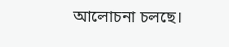আলোচনা চলছে।